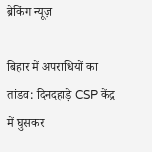ब्रेकिंग न्यूज़

बिहार में अपराधियों का तांडव: दिनदहाड़े CSP केंद्र में घुसकर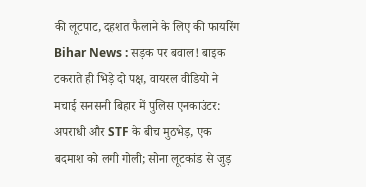की लूटपाट, दहशत फैलाने के लिए की फायरिंग Bihar News : सड़क पर बवाल! बाइक टकराते ही भिड़े दो पक्ष, वायरल वीडियो ने मचाई सनसनी बिहार में पुलिस एनकाउंटर: अपराधी और STF के बीच मुठभेड़, एक बदमाश को लगी गोली; सोना लूटकांड से जुड़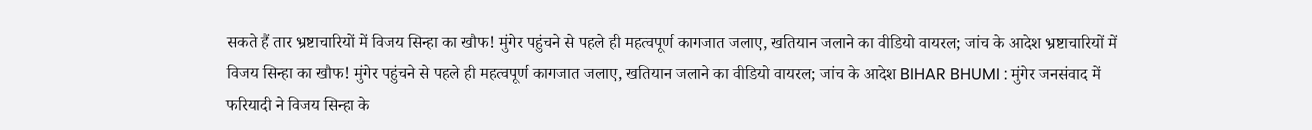सकते हैं तार भ्रष्टाचारियों में विजय सिन्हा का खौफ! मुंगेर पहुंचने से पहले ही महत्वपूर्ण कागजात जलाए, खतियान जलाने का वीडियो वायरल; जांच के आदेश भ्रष्टाचारियों में विजय सिन्हा का खौफ! मुंगेर पहुंचने से पहले ही महत्वपूर्ण कागजात जलाए, खतियान जलाने का वीडियो वायरल; जांच के आदेश BIHAR BHUMI : मुंगेर जनसंवाद में फरियादी ने विजय सिन्हा के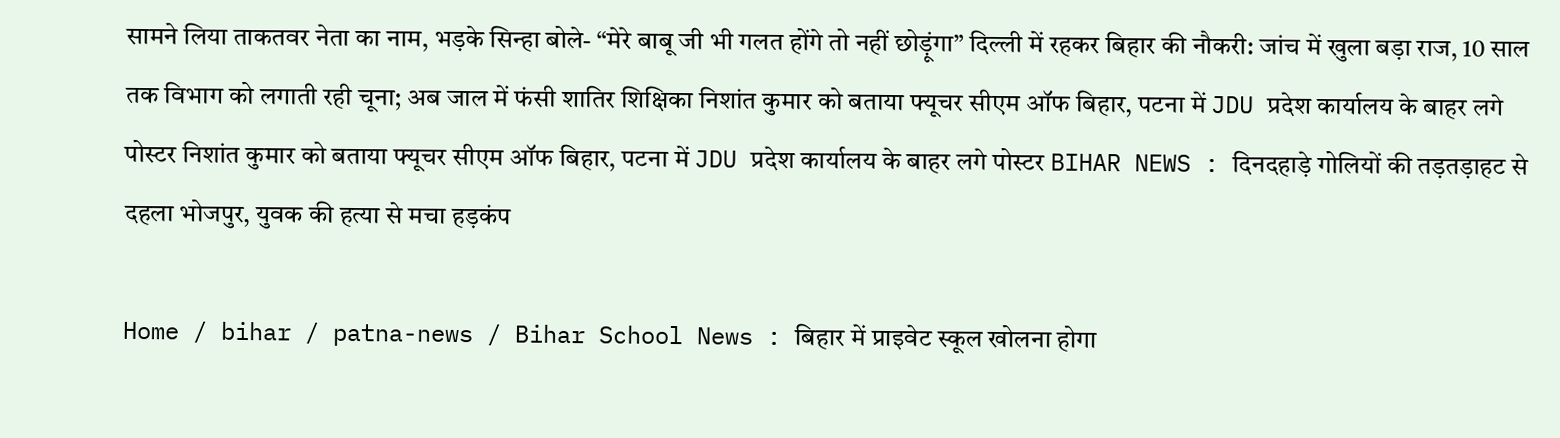सामने लिया ताकतवर नेता का नाम, भड़के सिन्हा बोले- “मेरे बाबू जी भी गलत होंगे तो नहीं छोड़ूंगा” दिल्ली में रहकर बिहार की नौकरी: जांच में खुला बड़ा राज, 10 साल तक विभाग को लगाती रही चूना; अब जाल में फंसी शातिर शिक्षिका निशांत कुमार को बताया फ्यूचर सीएम ऑफ बिहार, पटना में JDU प्रदेश कार्यालय के बाहर लगे पोस्टर निशांत कुमार को बताया फ्यूचर सीएम ऑफ बिहार, पटना में JDU प्रदेश कार्यालय के बाहर लगे पोस्टर BIHAR NEWS : दिनदहाड़े गोलियों की तड़तड़ाहट से दहला भोजपुर, युवक की हत्या से मचा हड़कंप

Home / bihar / patna-news / Bihar School News : बिहार में प्राइवेट स्कूल खोलना होगा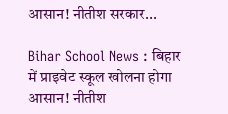आसान! नीतीश सरकार...

Bihar School News : बिहार में प्राइवेट स्कूल खोलना होगा आसान! नीतीश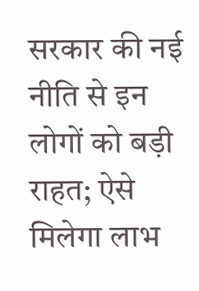सरकार की नई नीति से इन लोगों को बड़ी राहत; ऐसे मिलेगा लाभ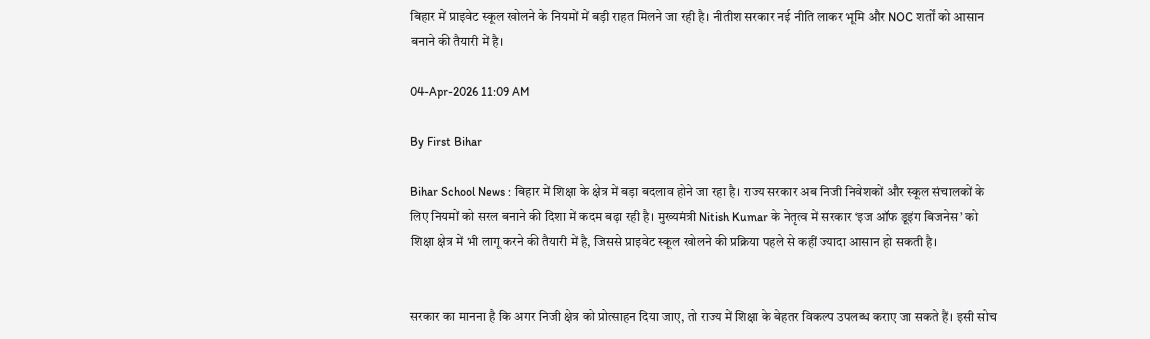बिहार में प्राइवेट स्कूल खोलने के नियमों में बड़ी राहत मिलने जा रही है। नीतीश सरकार नई नीति लाकर भूमि और NOC शर्तों को आसान बनाने की तैयारी में है।

04-Apr-2026 11:09 AM

By First Bihar

Bihar School News : बिहार में शिक्षा के क्षेत्र में बड़ा बदलाव होने जा रहा है। राज्य सरकार अब निजी निवेशकों और स्कूल संचालकों के लिए नियमों को सरल बनाने की दिशा में कदम बढ़ा रही है। मुख्यमंत्री Nitish Kumar के नेतृत्व में सरकार ‘इज ऑफ डूइंग बिजनेस’ को शिक्षा क्षेत्र में भी लागू करने की तैयारी में है, जिससे प्राइवेट स्कूल खोलने की प्रक्रिया पहले से कहीं ज्यादा आसान हो सकती है।


सरकार का मानना है कि अगर निजी क्षेत्र को प्रोत्साहन दिया जाए, तो राज्य में शिक्षा के बेहतर विकल्प उपलब्ध कराए जा सकते हैं। इसी सोच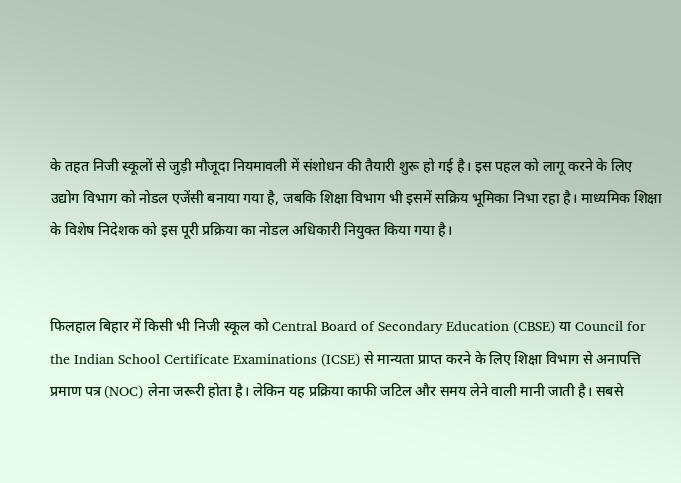के तहत निजी स्कूलों से जुड़ी मौजूदा नियमावली में संशोधन की तैयारी शुरू हो गई है। इस पहल को लागू करने के लिए उद्योग विभाग को नोडल एजेंसी बनाया गया है, जबकि शिक्षा विभाग भी इसमें सक्रिय भूमिका निभा रहा है। माध्यमिक शिक्षा के विशेष निदेशक को इस पूरी प्रक्रिया का नोडल अधिकारी नियुक्त किया गया है।


फिलहाल बिहार में किसी भी निजी स्कूल को Central Board of Secondary Education (CBSE) या Council for the Indian School Certificate Examinations (ICSE) से मान्यता प्राप्त करने के लिए शिक्षा विभाग से अनापत्ति प्रमाण पत्र (NOC) लेना जरूरी होता है। लेकिन यह प्रक्रिया काफी जटिल और समय लेने वाली मानी जाती है। सबसे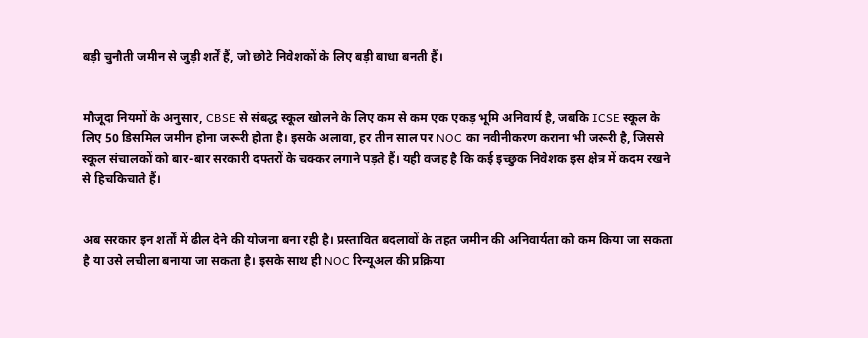बड़ी चुनौती जमीन से जुड़ी शर्तें हैं, जो छोटे निवेशकों के लिए बड़ी बाधा बनती हैं।


मौजूदा नियमों के अनुसार, CBSE से संबद्ध स्कूल खोलने के लिए कम से कम एक एकड़ भूमि अनिवार्य है, जबकि ICSE स्कूल के लिए 50 डिसमिल जमीन होना जरूरी होता है। इसके अलावा, हर तीन साल पर NOC का नवीनीकरण कराना भी जरूरी है, जिससे स्कूल संचालकों को बार-बार सरकारी दफ्तरों के चक्कर लगाने पड़ते हैं। यही वजह है कि कई इच्छुक निवेशक इस क्षेत्र में कदम रखने से हिचकिचाते हैं।


अब सरकार इन शर्तों में ढील देने की योजना बना रही है। प्रस्तावित बदलावों के तहत जमीन की अनिवार्यता को कम किया जा सकता है या उसे लचीला बनाया जा सकता है। इसके साथ ही NOC रिन्यूअल की प्रक्रिया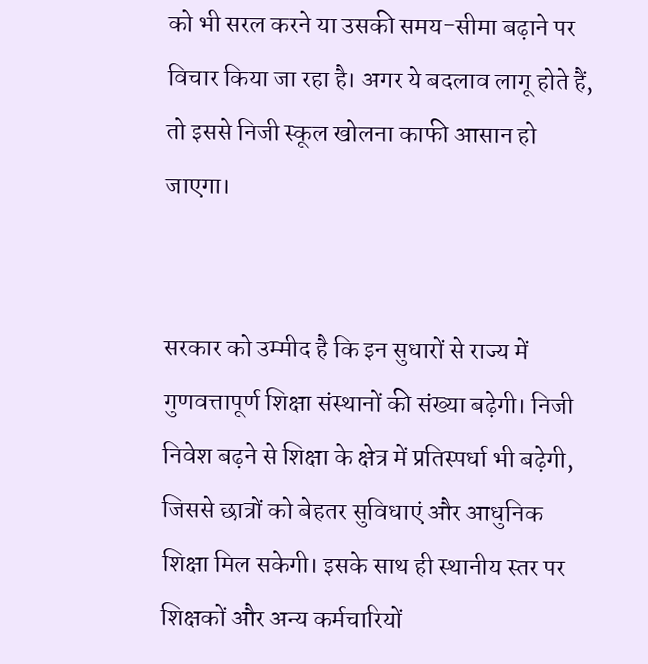को भी सरल करने या उसकी समय-सीमा बढ़ाने पर विचार किया जा रहा है। अगर ये बदलाव लागू होते हैं, तो इससे निजी स्कूल खोलना काफी आसान हो जाएगा।


सरकार को उम्मीद है कि इन सुधारों से राज्य में गुणवत्तापूर्ण शिक्षा संस्थानों की संख्या बढ़ेगी। निजी निवेश बढ़ने से शिक्षा के क्षेत्र में प्रतिस्पर्धा भी बढ़ेगी, जिससे छात्रों को बेहतर सुविधाएं और आधुनिक शिक्षा मिल सकेगी। इसके साथ ही स्थानीय स्तर पर शिक्षकों और अन्य कर्मचारियों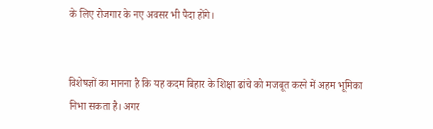के लिए रोजगार के नए अवसर भी पैदा होंगे।


विशेषज्ञों का मानना है कि यह कदम बिहार के शिक्षा ढांचे को मजबूत करने में अहम भूमिका निभा सकता है। अगर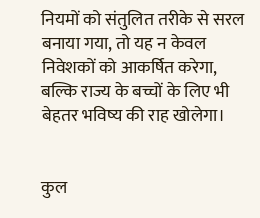नियमों को संतुलित तरीके से सरल बनाया गया, तो यह न केवल निवेशकों को आकर्षित करेगा, बल्कि राज्य के बच्चों के लिए भी बेहतर भविष्य की राह खोलेगा।


कुल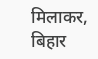मिलाकर, बिहार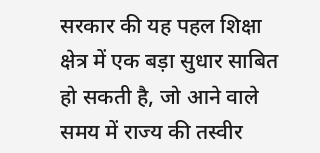सरकार की यह पहल शिक्षा क्षेत्र में एक बड़ा सुधार साबित हो सकती है, जो आने वाले समय में राज्य की तस्वीर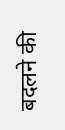बदलने की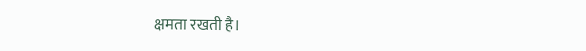क्षमता रखती है।